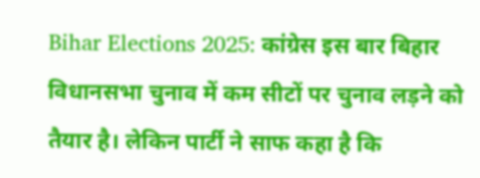Bihar Elections 2025: कांग्रेस इस बार बिहार विधानसभा चुनाव में कम सीटों पर चुनाव लड़ने को तैयार है। लेकिन पार्टी ने साफ कहा है कि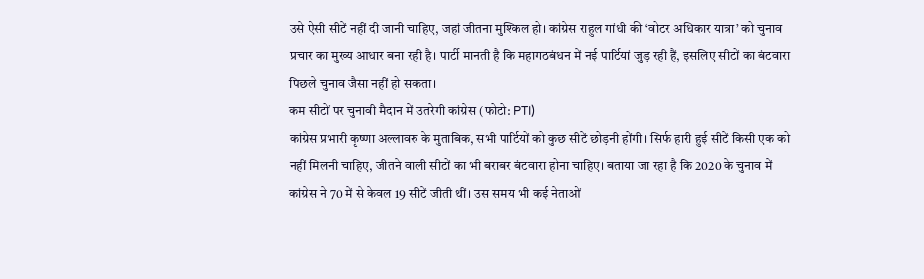उसे ऐसी सीटें नहीं दी जानी चाहिए, जहां जीतना मुश्किल हो। कांग्रेस राहुल गांधी की ‘वोटर अधिकार यात्रा’ को चुनाव प्रचार का मुख्य आधार बना रही है। पार्टी मानती है कि महागठबंधन में नई पार्टियां जुड़ रही हैं, इसलिए सीटों का बंटवारा पिछले चुनाव जैसा नहीं हो सकता।
कम सीटों पर चुनावी मैदान में उतरेगी कांग्रेस (फोटो: PTI)
कांग्रेस प्रभारी कृष्णा अल्लावरु के मुताबिक, सभी पार्टियों को कुछ सीटें छोड़नी होंगी। सिर्फ हारी हुई सीटें किसी एक को नहीं मिलनी चाहिए, जीतने वाली सीटों का भी बराबर बंटवारा होना चाहिए। बताया जा रहा है कि 2020 के चुनाव में कांग्रेस ने 70 में से केवल 19 सीटें जीती थीं। उस समय भी कई नेताओं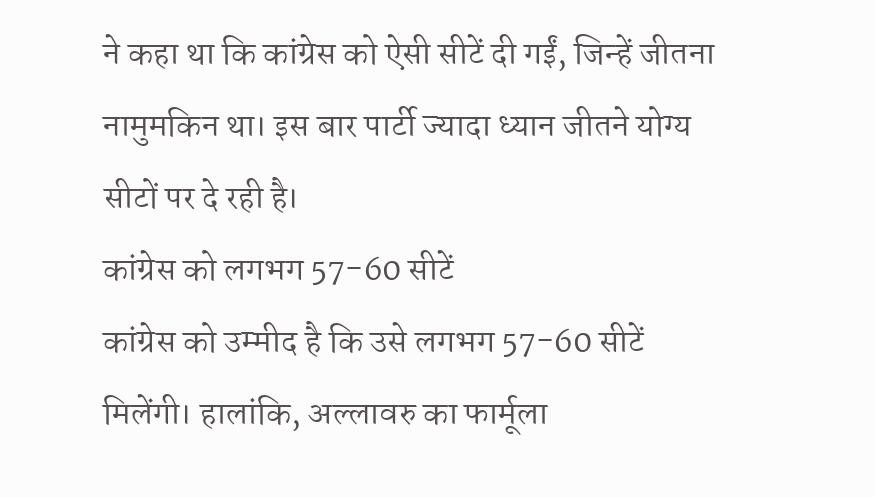ने कहा था कि कांग्रेस को ऐसी सीटें दी गईं, जिन्हें जीतना नामुमकिन था। इस बार पार्टी ज्यादा ध्यान जीतने योग्य सीटों पर दे रही है।
कांग्रेस को लगभग 57-60 सीटें
कांग्रेस को उम्मीद है कि उसे लगभग 57-60 सीटें मिलेंगी। हालांकि, अल्लावरु का फार्मूला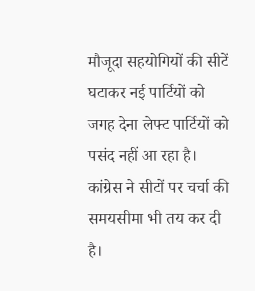मौजूदा सहयोगियों की सीटें घटाकर नई पार्टियों को जगह देना लेफ्ट पार्टियों को पसंद नहीं आ रहा है। कांग्रेस ने सीटों पर चर्चा की समयसीमा भी तय कर दी है।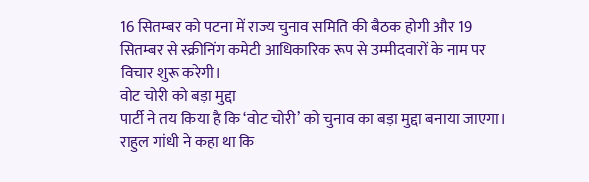16 सितम्बर को पटना में राज्य चुनाव समिति की बैठक होगी और 19 सितम्बर से स्क्रीनिंग कमेटी आधिकारिक रूप से उम्मीदवारों के नाम पर विचार शुरू करेगी।
वोट चोरी को बड़ा मुद्दा
पार्टी ने तय किया है कि ‘वोट चोरी’ को चुनाव का बड़ा मुद्दा बनाया जाएगा। राहुल गांधी ने कहा था कि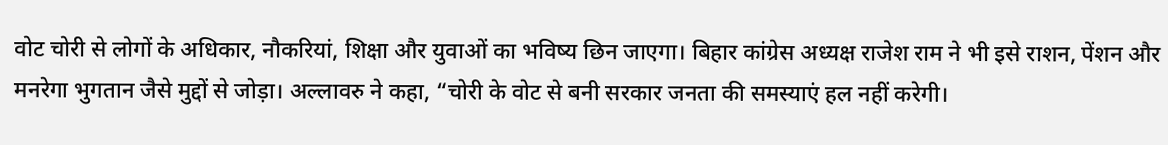वोट चोरी से लोगों के अधिकार, नौकरियां, शिक्षा और युवाओं का भविष्य छिन जाएगा। बिहार कांग्रेस अध्यक्ष राजेश राम ने भी इसे राशन, पेंशन और मनरेगा भुगतान जैसे मुद्दों से जोड़ा। अल्लावरु ने कहा, “चोरी के वोट से बनी सरकार जनता की समस्याएं हल नहीं करेगी।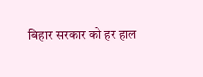बिहार सरकार को हर हाल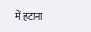में हटाना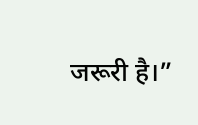जरूरी है।”